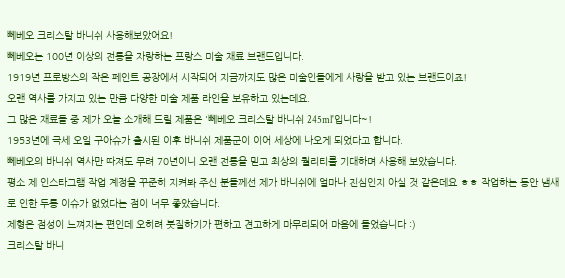뻬베오 크리스탈 바니쉬 사용해보았어요!
뻬베오는 100년 이상의 전통을 자랑하는 프랑스 미술 재료 브랜드입니다.
1919년 프로방스의 작은 페인트 공장에서 시작되어 지금까지도 많은 미술인들에게 사랑을 받고 있는 브랜드이죠!
오랜 역사를 가지고 있는 만큼 다양한 미술 제품 라인을 보유하고 있는데요.
그 많은 재료들 중 제가 오늘 소개해 드릴 제품은 '뻬베오 크리스탈 바니쉬 245ml'입니다~!
1953년에 극세 오일 구아슈가 출시된 이후 바니쉬 제품군이 이어 세상에 나오게 되었다고 합니다.
뻬베오의 바니쉬 역사만 따져도 무려 70년이니 오랜 전통을 믿고 최상의 퀄리티를 기대하며 사용해 보았습니다.
평소 제 인스타그램 작업 계정을 꾸준히 지켜봐 주신 분들께선 제가 바니쉬에 얼마나 진심인지 아실 것 같은데요 ㅎㅎ 작업하는 동안 냄새로 인한 두통 이슈가 없었다는 점이 너무 좋았습니다.
제형은 점성이 느껴지는 편인데 오히려 붓질하기가 편하고 견고하게 마무리되어 마음에 들었습니다 :)
크리스탈 바니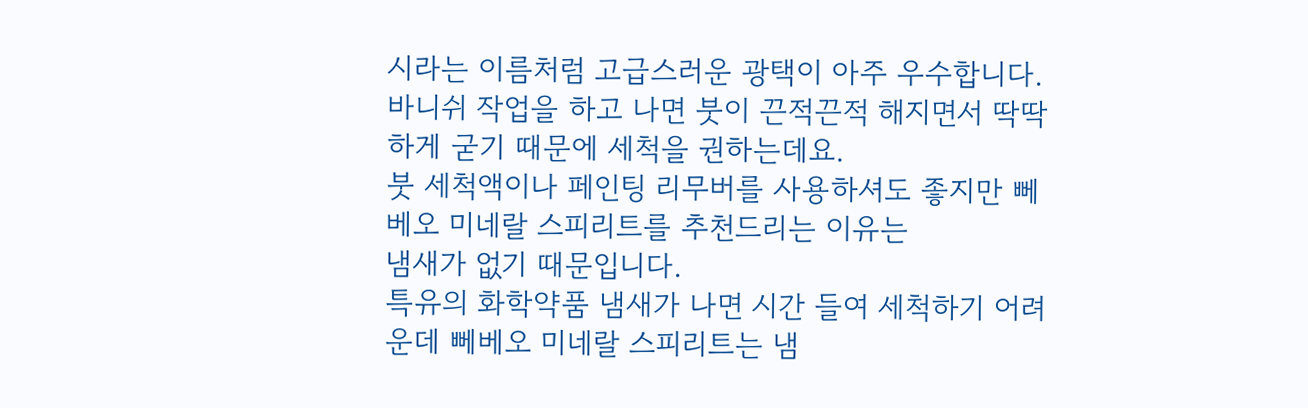시라는 이름처럼 고급스러운 광택이 아주 우수합니다.
바니쉬 작업을 하고 나면 붓이 끈적끈적 해지면서 딱딱하게 굳기 때문에 세척을 권하는데요.
붓 세척액이나 페인팅 리무버를 사용하셔도 좋지만 뻬베오 미네랄 스피리트를 추천드리는 이유는
냄새가 없기 때문입니다.
특유의 화학약품 냄새가 나면 시간 들여 세척하기 어려운데 뻬베오 미네랄 스피리트는 냄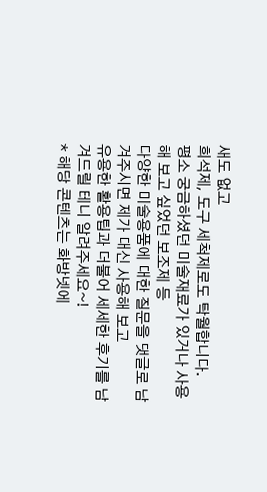새도 없고
희석제, 도구 세척제로도 탁월합니다.
평소 궁금하셨던 미술재료가 있거나 사용해 보고 싶었던 보조제 등
다양한 미술용품에 대한 질문을 댓글로 남겨주시면 제가 대신 사용해 보고
유용한 활용팁과 더불어 세세한 후기를 남겨드릴 테니 알려주세요~!
* 해당 콘텐츠는 화방넷에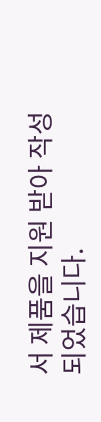서 제품을 지원 받아 작성되었습니다.